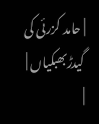| حامد کزرئی کی گیدڑبھبکیاں |
|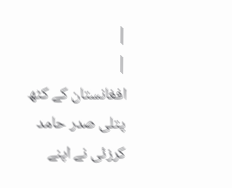|
|
افغانستان کے کٹھ پتلی صدر حامد کرزئی نے اپنے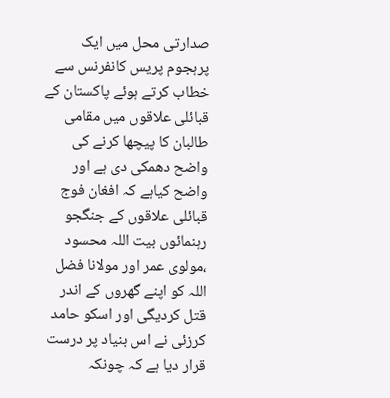صدارتی محل میں ایک پرہجوم پریس کانفرنس سے خطاب کرتے ہوئے پاکستان کے قبائلی علاقوں میں مقامی طالبان کا پیچھا کرنے کی واضح دھمکی دی ہے اور واضح کیاہے کہ افغان فوج قبائلی علاقوں کے جنگجو رہنمائوں بیت اللہ محسود ،مولوی عمر اور مولانا فضل اللہ کو اپنے گھروں کے اندر قتل کردیگی اور اسکو حامد کرزئی نے اس بنیاد پر درست قرار دیا ہے کہ چونکہ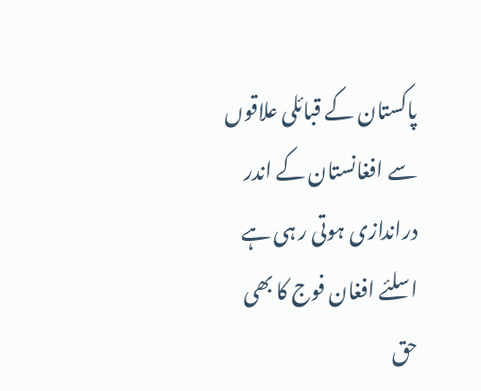پاکستان کے قبائلی علاقوں سے افغانستان کے اندر دراندازی ہوتی ر ہی ہے اسلئے افغان فوج کا بھی حق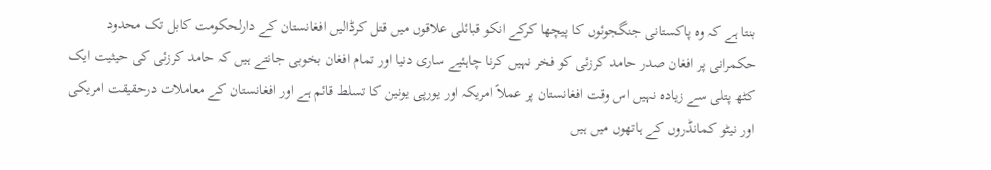بنتا ہے کہ وہ پاکستانی جنگجوئوں کا پیچھا کرکے انکو قبائلی علاقوں میں قتل کرڈالیں افغانستان کے دارلحکومت کابل تک محدود حکمرانی پر افغان صدر حامد کرزئی کو فخر نہیں کرنا چاہئیے ساری دنیا اور تمام افغان بخوبی جانتے ہیں کہ حامد کرزئی کی حیثیت ایک کٹھ پتلی سے زیادہ نہیں اس وقت افغانستان پر عملاً امریکہ اور یورپی یونین کا تسلط قائم ہے اور افغانستان کے معاملات درحقیقت امریکی اور نیٹو کمانڈروں کے ہاتھوں میں ہیں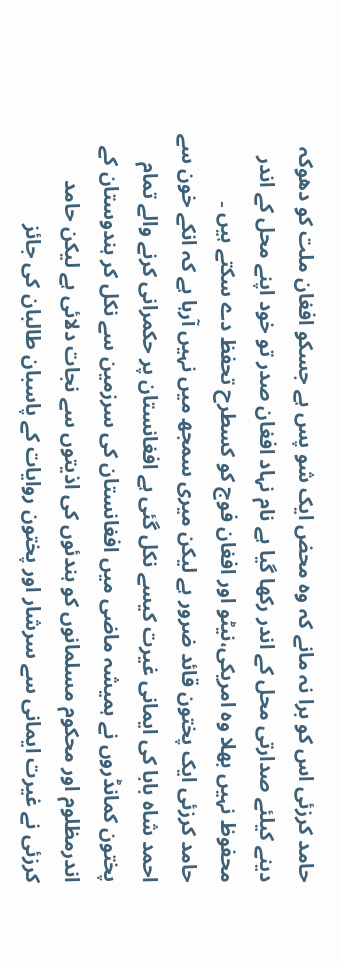حامد کرزئی اس کو برا نہ مانے کہ وہ محض ایک شو پس ہے جسکو افغان ملت کو دھوکہ دینے کیلئے صدارتی محل کے اندر رکھا گیا ہے نام نہاد افغان صدر تو خود اپنے محل کے اندر محفوظ نہیں بھلا وہ امریکی،نیٹو اور افغان فوج کو کسطرح تحفظ دے سکتے ہیں ۔
حامد کرزئی ایک پختون قائد ضرور ہے لیکن میری سمجھ میں نہیں آرہا ہے کہ انکے خون سے احمد شاہ بابا کی ایمانی غیرت کیسے نکل گئی ہے افغانستان پر حکمرانی کرنے والے تمام پختون کمانڈروں نے ہمیشہ ماضی میں افغانستان کی سرزمین سے نکل کر ہندوستان کے اندرمظلوم اور محکوم مسلمانوں کو ہندئوں کی اذیتوں سے نجات دلائی ہے لیکن حامد کرزئی نے غیرت ایمانی سے سرشار اور پختون روایات کے پاسبان طالبان کی جائز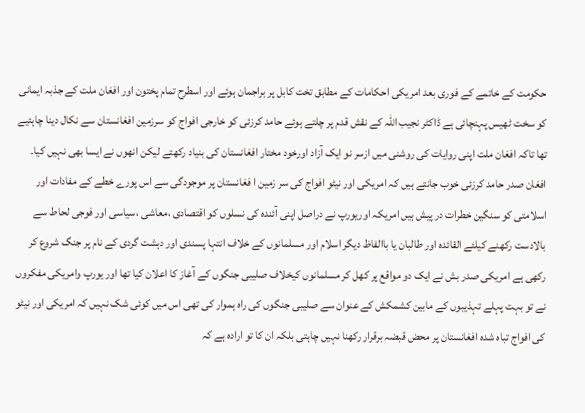حکومت کے خاتمے کے فوری بعد امریکی احکامات کے مطابق تخت کابل پر براجمان ہوئے اور اسطرح تمام پختون اور افغان ملت کے جذبہ ایمانی کو سخت ٹھیس پہنچائی ہے ڈاکٹر نجیب اللہ کے نقش قدم پر چلتے ہوئے حامد کرزئی کو خارجی افواج کو سرزمین افغانستان سے نکال دینا چاہئیے تھا تاکہ افغان ملت اپنی روایات کی روشنی میں ازسر نو ایک آزاد اورخود مختار افغانستان کی بنیاد رکھتے لیکن انھوں نے ایسا بھی نہیں کیا۔
افغان صدر حامد کرزئی خوب جانتے ہیں کہ امریکی اور نیٹو افواج کی سر زمین ا فغانستان پر موجودگی سے اس پورے خطے کے مفادات اور اسلامتی کو سنگین خطرات در پیش ہیں امریکہ اوریورپ نے دراصل اپنی آئندہ کی نسلوں کو اقتصادی ،معاشی ،سیاسی اور فوجی لحاط سے بالادست رکھنے کیلئے القائدہ اور طالبان یا باالفاظ دیگر اسلام اور مسلمانوں کے خلاف انتہا پسندی اور دہشت گردی کے نام پر جنگ شروع کر رکھی ہے امریکی صدر بش نے ایک دو مواقع پر کھل کر مسلمانوں کیخلاف صلیبی جنگوں کے آغاز کا اعلان کیا تھا اور یورپ وامریکی مفکروں نے تو بہت پہلے تہذیبوں کے مابین کشمکش کے عنوان سے صلیبی جنگوں کی راہ ہموار کی تھی اس میں کوئی شک نہیں کہ امریکی اور نیٹو کی افواج تباہ شدہ افغانستان پر محض قبضہ برقرار رکھنا نہیں چاہتی بلکہ ان کا تو ارادہ ہے کہ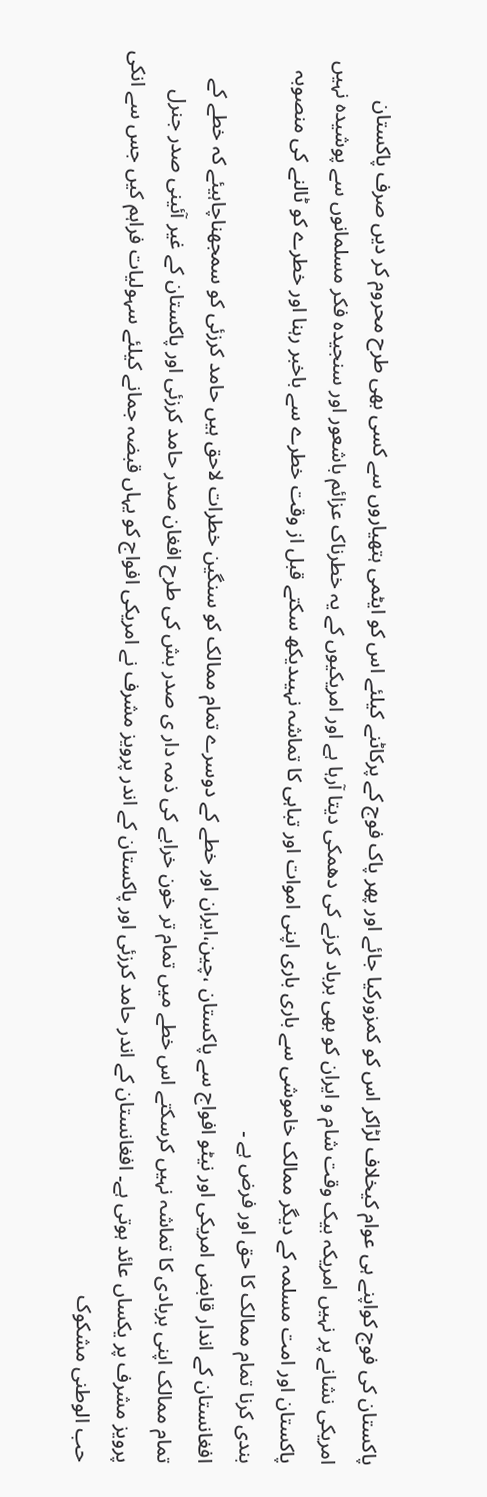پاکستان کی فوج کواپنے ہی عوام کیخلاف لڑاکر اس کو کمزورکیا جائے اور پھر پاک فوج کے پرکاٹنے کیلئے اس کو ایٹمی ہتھیاروں سے کسی بھی طرح محروم کر دیں صرف پاکستان امریکی نشانے پر نہیں امریکہ بیک وقت شام و ایران کو بھی برباد کرنے کی دھمکی دیتا آرہا ہے اور امریکیوں کے یہ خطرناک عزائم باشعور اور سنجیدہ فکر مسلمانوں سے پوشیدہ نہیں پاکستان اور امت مسلمہ کے دیگر ممالک خاموشی سے باری باری اپنی اموات اور تباہی کا تماشہ نہیںدیکھ سکتے قبل از وقت خطرے سے باخبر رہنا اور خطرے کو ٹالنے کی منصوبہ بندی کرنا تمام ممالک کا حق اور فرض ہے ۔
افغانستان کے اندار قابض امریکی اور نیٹو افواج سے پاکستان ،چین،ایران اور خطے کے دوسرے تمام ممالک کو سنگین خطرات لاحق ہیں حامد کرزئی کو سمجھناچاہیئے کہ خطے کے تمام ممالک اپنی بربادی کا تماشہ نہیں کرسکتے اس خطے میں تمام تر خون خرابے کی ذمہ دار ی صدر بش کی طرح افغان صدر حامد کرزئی اور پاکستان کے غیر آئینی صدر جنرل پرویز مشرف پر یکساں عائد ہوتی ہے۔ افغانستان کے اندر حامد کرزئی اور پاکستان کے اندر پرویز مشرف نے امریکی افواج کو یہاں قبضہ جمانے کیلئے سہولیات فراہم کیں جس سے انکی حب الوطنی مشکوک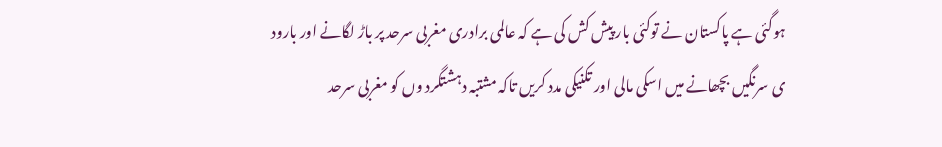ہوگئی ہے پاکستان نے توکئی بار پیش کش کی ہے کہ عالمی برادری مغربی سرحد پر باڑ لگانے اور بارود ی سرنگیں بچھانے میں اسکی مالی اور تکنیکی مدد کریں تاکہ مشتبہ دہشتگرد وں کو مغربی سرحد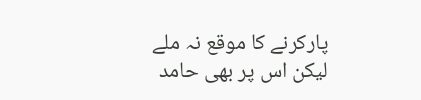پارکرنے کا موقع نہ ملے لیکن اس پر بھی حامد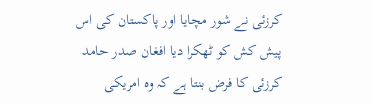کرزئی نے شور مچایا اور پاکستان کی اس پیش کش کو ٹھکرا دیا افغان صدر حامد کرزئی کا فرض بنتا ہے کہ وہ امریکی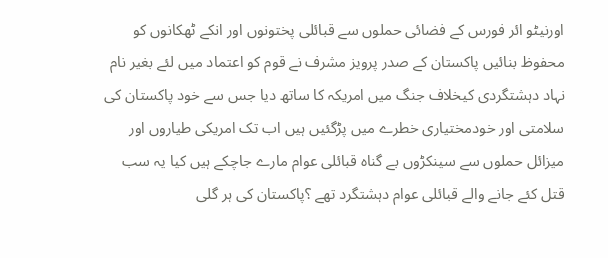اورنیٹو ائر فورس کے فضائی حملوں سے قبائلی پختونوں اور انکے ٹھکانوں کو محفوظ بنائیں پاکستان کے صدر پرویز مشرف نے قوم کو اعتماد میں لئے بغیر نام نہاد دہشتگردی کیخلاف جنگ میں امریکہ کا ساتھ دیا جس سے خود پاکستان کی سلامتی اور خودمختیاری خطرے میں پڑگئیں ہیں اب تک امریکی طیاروں اور میزائل حملوں سے سینکڑوں بے گناہ قبائلی عوام مارے جاچکے ہیں کیا یہ سب قتل کئے جانے والے قبائلی عوام دہشتگرد تھے ؟پاکستان کی ہر گلی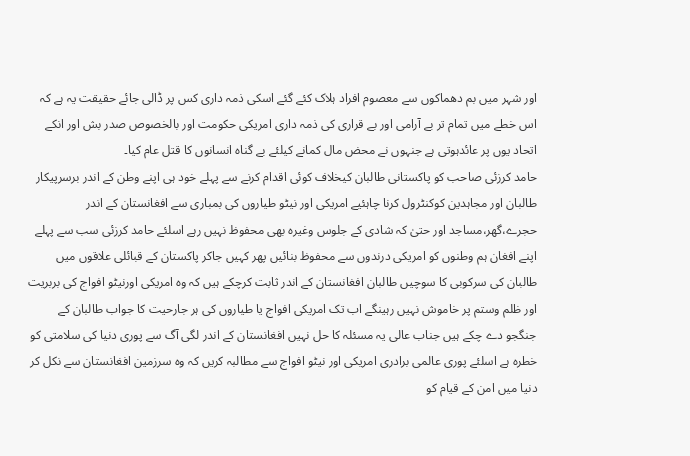اور شہر میں بم دھماکوں سے معصوم افراد ہلاک کئے گئے اسکی ذمہ داری کس پر ڈالی جائے حقیقت یہ ہے کہ اس خطے میں تمام تر بے آرامی اور بے قراری کی ذمہ داری امریکی حکومت اور بالخصوص صدر بش اور انکے اتحاد یوں پر عائدہوتی ہے جنہوں نے محض مال کمانے کیلئے بے گناہ انسانوں کا قتل عام کیا۔
حامد کرزئی صاحب کو پاکستانی طالبان کیخلاف کوئی اقدام کرنے سے پہلے خود ہی اپنے وطن کے اندر برسرپیکار طالبان اور مجاہدین کوکنٹرول کرنا چاہئیے امریکی اور نیٹو طیاروں کی بمباری سے افغانستان کے اندر حجرے،گھر،مساجد اور حتیٰ کہ شادی کے جلوس وغیرہ بھی محفوظ نہیں رہے اسلئے حامد کرزئی سب سے پہلے اپنے افغان ہم وطنوں کو امریکی درندوں سے محفوظ بنائیں پھر کہیں جاکر پاکستان کے قبائلی علاقوں میں طالبان کی سرکوبی کا سوچیں طالبان افغانستان کے اندر ثابت کرچکے ہیں کہ وہ امریکی اورنیٹو افواج کی بربریت اور ظلم وستم پر خاموش نہیں رہینگے اب تک امریکی افواج یا طیاروں کی ہر جارحیت کا جواب طالبان کے جنگجو دے چکے ہیں جناب عالی یہ مسئلہ کا حل نہیں افغانستان کے اندر لگی آگ سے پوری دنیا کی سلامتی کو خطرہ ہے اسلئے پوری عالمی برادری امریکی اور نیٹو افواج سے مطالبہ کریں کہ وہ سرزمین افغانستان سے نکل کر دنیا میں امن کے قیام کو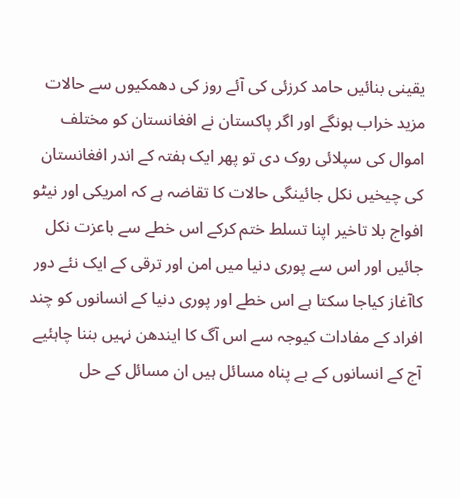یقینی بنائیں حامد کرزئی کی آئے روز کی دھمکیوں سے حالات مزید خراب ہونگے اور اگر پاکستان نے افغانستان کو مختلف اموال کی سپلائی روک دی تو پھر ایک ہفتہ کے اندر افغانستان کی چیخیں نکل جائینگی حالات کا تقاضہ ہے کہ امریکی اور نیٹو افواج بلا تاخیر اپنا تسلط ختم کرکے اس خطے سے باعزت نکل جائیں اور اس سے پوری دنیا میں امن اور ترقی کے ایک نئے دور کاآغاز کیاجا سکتا ہے اس خطے اور پوری دنیا کے انسانوں کو چند افراد کے مفادات کیوجہ سے اس آگ کا ایندھن نہیں بننا چاہئیے آج کے انسانوں کے بے پناہ مسائل ہیں ان مسائل کے حل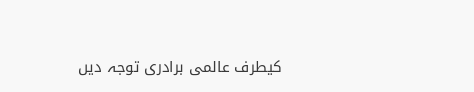کیطرف عالمی برادری توجہ دیں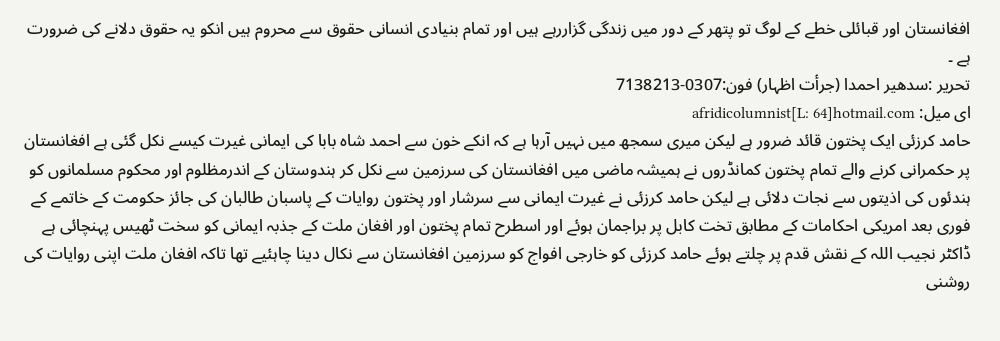افغانستان اور قبائلی خطے کے لوگ تو پتھر کے دور میں زندگی گزاررہے ہیں اور تمام بنیادی انسانی حقوق سے محروم ہیں انکو یہ حقوق دلانے کی ضرورت ہے ۔
تحریر :سدھیر احمدا (جرأت اظہار) فون:0307-7138213
ای میل: afridicolumnist[L: 64]hotmail.com
حامد کرزئی ایک پختون قائد ضرور ہے لیکن میری سمجھ میں نہیں آرہا ہے کہ انکے خون سے احمد شاہ بابا کی ایمانی غیرت کیسے نکل گئی ہے افغانستان پر حکمرانی کرنے والے تمام پختون کمانڈروں نے ہمیشہ ماضی میں افغانستان کی سرزمین سے نکل کر ہندوستان کے اندرمظلوم اور محکوم مسلمانوں کو ہندئوں کی اذیتوں سے نجات دلائی ہے لیکن حامد کرزئی نے غیرت ایمانی سے سرشار اور پختون روایات کے پاسبان طالبان کی جائز حکومت کے خاتمے کے فوری بعد امریکی احکامات کے مطابق تخت کابل پر براجمان ہوئے اور اسطرح تمام پختون اور افغان ملت کے جذبہ ایمانی کو سخت ٹھیس پہنچائی ہے ڈاکٹر نجیب اللہ کے نقش قدم پر چلتے ہوئے حامد کرزئی کو خارجی افواج کو سرزمین افغانستان سے نکال دینا چاہئیے تھا تاکہ افغان ملت اپنی روایات کی روشنی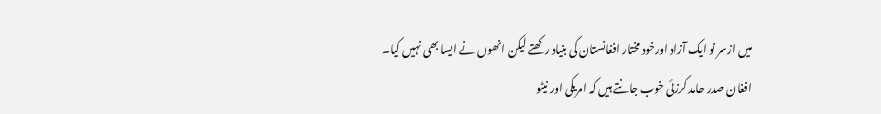میں ازسر نو ایک آزاد اورخود مختار افغانستان کی بنیاد رکھتے لیکن انھوں نے ایسا بھی نہیں کیا۔
افغان صدر حامد کرزئی خوب جانتے ہیں کہ امریکی اور نیٹو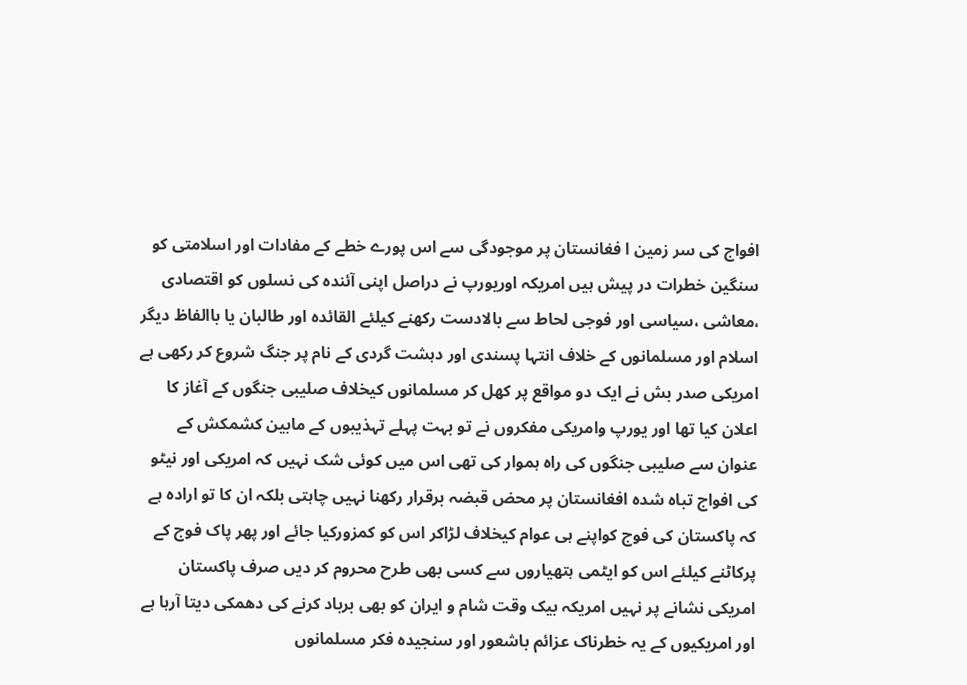افواج کی سر زمین ا فغانستان پر موجودگی سے اس پورے خطے کے مفادات اور اسلامتی کو سنگین خطرات در پیش ہیں امریکہ اوریورپ نے دراصل اپنی آئندہ کی نسلوں کو اقتصادی ،معاشی ،سیاسی اور فوجی لحاط سے بالادست رکھنے کیلئے القائدہ اور طالبان یا باالفاظ دیگر اسلام اور مسلمانوں کے خلاف انتہا پسندی اور دہشت گردی کے نام پر جنگ شروع کر رکھی ہے امریکی صدر بش نے ایک دو مواقع پر کھل کر مسلمانوں کیخلاف صلیبی جنگوں کے آغاز کا اعلان کیا تھا اور یورپ وامریکی مفکروں نے تو بہت پہلے تہذیبوں کے مابین کشمکش کے عنوان سے صلیبی جنگوں کی راہ ہموار کی تھی اس میں کوئی شک نہیں کہ امریکی اور نیٹو کی افواج تباہ شدہ افغانستان پر محض قبضہ برقرار رکھنا نہیں چاہتی بلکہ ان کا تو ارادہ ہے کہ پاکستان کی فوج کواپنے ہی عوام کیخلاف لڑاکر اس کو کمزورکیا جائے اور پھر پاک فوج کے پرکاٹنے کیلئے اس کو ایٹمی ہتھیاروں سے کسی بھی طرح محروم کر دیں صرف پاکستان امریکی نشانے پر نہیں امریکہ بیک وقت شام و ایران کو بھی برباد کرنے کی دھمکی دیتا آرہا ہے اور امریکیوں کے یہ خطرناک عزائم باشعور اور سنجیدہ فکر مسلمانوں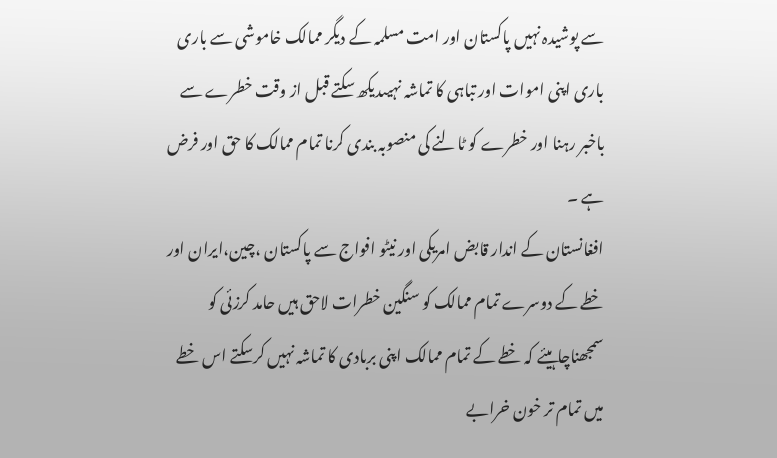سے پوشیدہ نہیں پاکستان اور امت مسلمہ کے دیگر ممالک خاموشی سے باری باری اپنی اموات اور تباہی کا تماشہ نہیںدیکھ سکتے قبل از وقت خطرے سے باخبر رہنا اور خطرے کو ٹالنے کی منصوبہ بندی کرنا تمام ممالک کا حق اور فرض ہے ۔
افغانستان کے اندار قابض امریکی اور نیٹو افواج سے پاکستان ،چین،ایران اور خطے کے دوسرے تمام ممالک کو سنگین خطرات لاحق ہیں حامد کرزئی کو سمجھناچاہیئے کہ خطے کے تمام ممالک اپنی بربادی کا تماشہ نہیں کرسکتے اس خطے میں تمام تر خون خرابے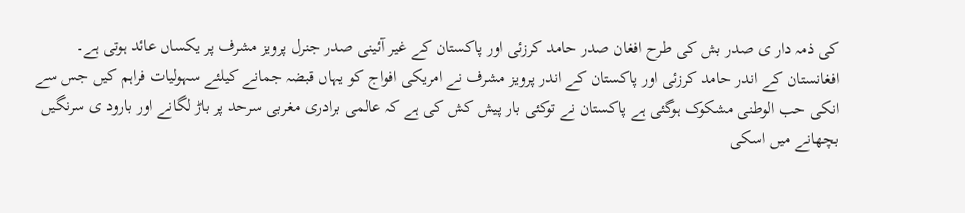کی ذمہ دار ی صدر بش کی طرح افغان صدر حامد کرزئی اور پاکستان کے غیر آئینی صدر جنرل پرویز مشرف پر یکساں عائد ہوتی ہے۔ افغانستان کے اندر حامد کرزئی اور پاکستان کے اندر پرویز مشرف نے امریکی افواج کو یہاں قبضہ جمانے کیلئے سہولیات فراہم کیں جس سے انکی حب الوطنی مشکوک ہوگئی ہے پاکستان نے توکئی بار پیش کش کی ہے کہ عالمی برادری مغربی سرحد پر باڑ لگانے اور بارود ی سرنگیں بچھانے میں اسکی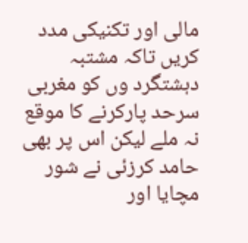مالی اور تکنیکی مدد کریں تاکہ مشتبہ دہشتگرد وں کو مغربی سرحد پارکرنے کا موقع نہ ملے لیکن اس پر بھی حامد کرزئی نے شور مچایا اور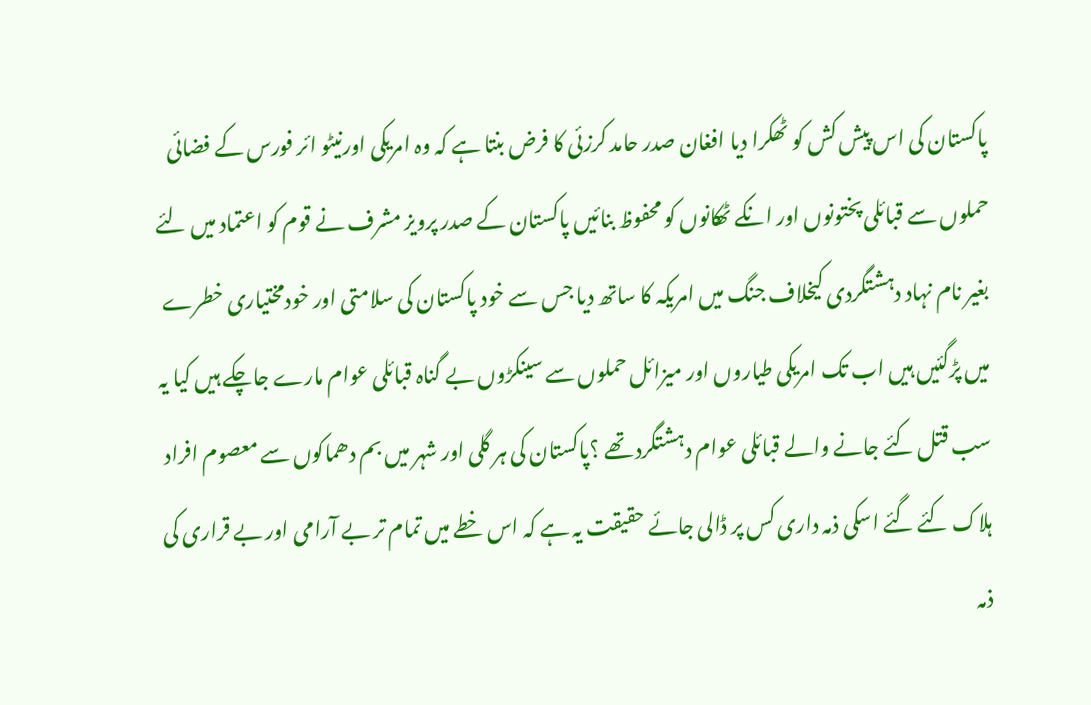پاکستان کی اس پیش کش کو ٹھکرا دیا افغان صدر حامد کرزئی کا فرض بنتا ہے کہ وہ امریکی اورنیٹو ائر فورس کے فضائی حملوں سے قبائلی پختونوں اور انکے ٹھکانوں کو محفوظ بنائیں پاکستان کے صدر پرویز مشرف نے قوم کو اعتماد میں لئے بغیر نام نہاد دہشتگردی کیخلاف جنگ میں امریکہ کا ساتھ دیا جس سے خود پاکستان کی سلامتی اور خودمختیاری خطرے میں پڑگئیں ہیں اب تک امریکی طیاروں اور میزائل حملوں سے سینکڑوں بے گناہ قبائلی عوام مارے جاچکے ہیں کیا یہ سب قتل کئے جانے والے قبائلی عوام دہشتگرد تھے ؟پاکستان کی ہر گلی اور شہر میں بم دھماکوں سے معصوم افراد ہلاک کئے گئے اسکی ذمہ داری کس پر ڈالی جائے حقیقت یہ ہے کہ اس خطے میں تمام تر بے آرامی اور بے قراری کی ذمہ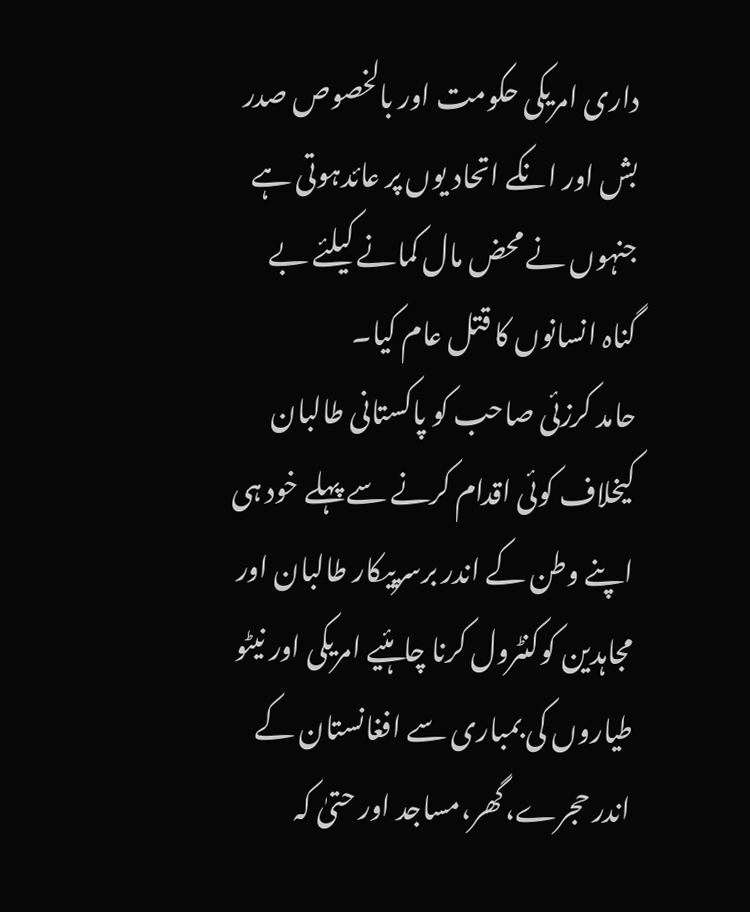داری امریکی حکومت اور بالخصوص صدر بش اور انکے اتحاد یوں پر عائدہوتی ہے جنہوں نے محض مال کمانے کیلئے بے گناہ انسانوں کا قتل عام کیا۔
حامد کرزئی صاحب کو پاکستانی طالبان کیخلاف کوئی اقدام کرنے سے پہلے خود ہی اپنے وطن کے اندر برسرپیکار طالبان اور مجاہدین کوکنٹرول کرنا چاہئیے امریکی اور نیٹو طیاروں کی بمباری سے افغانستان کے اندر حجرے،گھر،مساجد اور حتیٰ کہ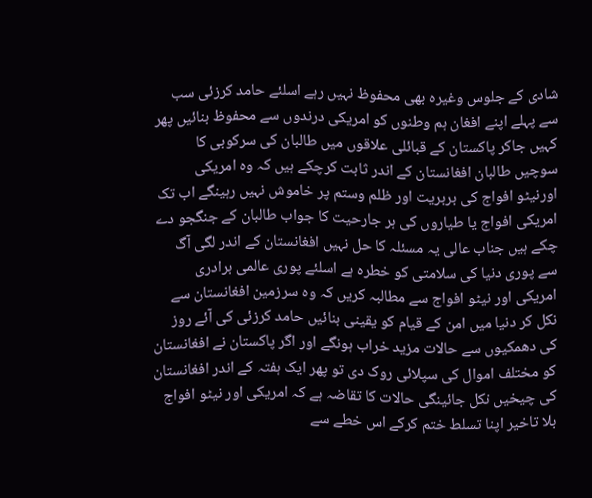شادی کے جلوس وغیرہ بھی محفوظ نہیں رہے اسلئے حامد کرزئی سب سے پہلے اپنے افغان ہم وطنوں کو امریکی درندوں سے محفوظ بنائیں پھر کہیں جاکر پاکستان کے قبائلی علاقوں میں طالبان کی سرکوبی کا سوچیں طالبان افغانستان کے اندر ثابت کرچکے ہیں کہ وہ امریکی اورنیٹو افواج کی بربریت اور ظلم وستم پر خاموش نہیں رہینگے اب تک امریکی افواج یا طیاروں کی ہر جارحیت کا جواب طالبان کے جنگجو دے چکے ہیں جناب عالی یہ مسئلہ کا حل نہیں افغانستان کے اندر لگی آگ سے پوری دنیا کی سلامتی کو خطرہ ہے اسلئے پوری عالمی برادری امریکی اور نیٹو افواج سے مطالبہ کریں کہ وہ سرزمین افغانستان سے نکل کر دنیا میں امن کے قیام کو یقینی بنائیں حامد کرزئی کی آئے روز کی دھمکیوں سے حالات مزید خراب ہونگے اور اگر پاکستان نے افغانستان کو مختلف اموال کی سپلائی روک دی تو پھر ایک ہفتہ کے اندر افغانستان کی چیخیں نکل جائینگی حالات کا تقاضہ ہے کہ امریکی اور نیٹو افواج بلا تاخیر اپنا تسلط ختم کرکے اس خطے سے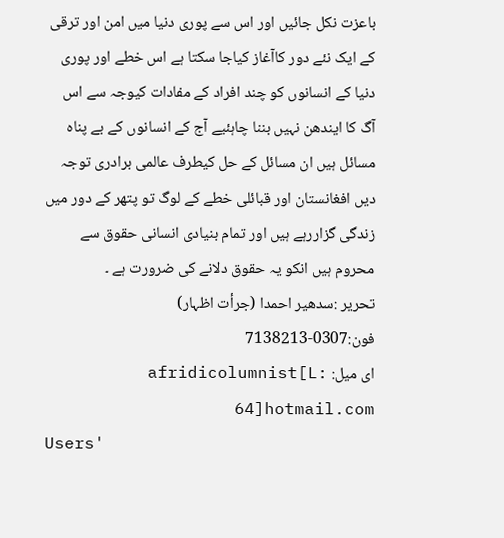باعزت نکل جائیں اور اس سے پوری دنیا میں امن اور ترقی کے ایک نئے دور کاآغاز کیاجا سکتا ہے اس خطے اور پوری دنیا کے انسانوں کو چند افراد کے مفادات کیوجہ سے اس آگ کا ایندھن نہیں بننا چاہئیے آج کے انسانوں کے بے پناہ مسائل ہیں ان مسائل کے حل کیطرف عالمی برادری توجہ دیں افغانستان اور قبائلی خطے کے لوگ تو پتھر کے دور میں زندگی گزاررہے ہیں اور تمام بنیادی انسانی حقوق سے محروم ہیں انکو یہ حقوق دلانے کی ضرورت ہے ۔
تحریر :سدھیر احمدا (جرأت اظہار) فون:0307-7138213
ای میل: afridicolumnist[L: 64]hotmail.com
Users'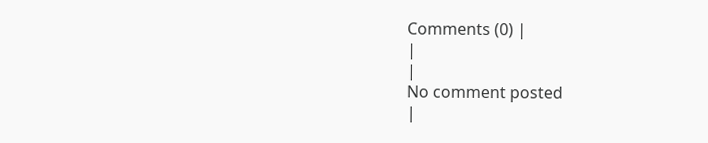Comments (0) |
|
|
No comment posted
|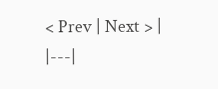< Prev | Next > |
|---|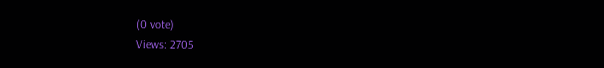(0 vote)
Views: 2705